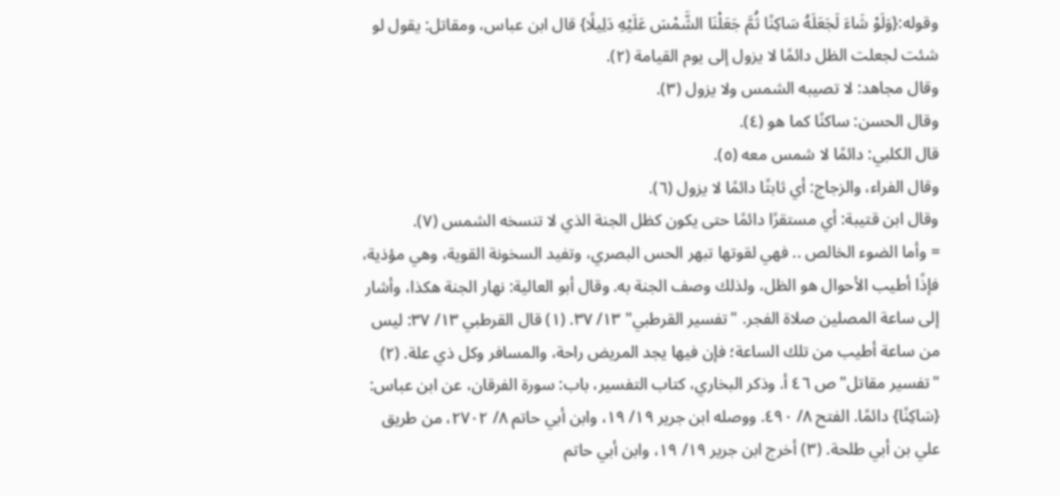وقوله:{وَلَوْ شَاءَ لَجَعَلَهُ سَاكِنًا ثُمَّ جَعَلْنَا الشَّمْسَ عَلَيْهِ دَلِيلًا} قال ابن عباس، ومقاتل: يقول لو شئت لجعلت الظل دائمًا لا يزول إلى يوم القيامة (٢).
وقال مجاهد: لا تصيبه الشمس ولا يزول (٣).
وقال الحسن: ساكنًا كما هو (٤).
قال الكلبي: دائمًا لا شمس معه (٥).
وقال الفراء، والزجاج: أي ثابتًا دائمًا لا يزول (٦).
وقال ابن قتيبة: أي مستقرًا دائمًا حتى يكون كظل الجنة الذي لا تنسخه الشمس (٧).
= وأما الضوء الخالص .. فهي لقوتها تبهر الحس البصري، وتفيد السخونة القوية، وهي مؤذية، فإذًا أطيب الأحوال هو الظل، ولذلك وصف الجنة به. وقال أبو العالية: نهار الجنة هكذا، وأشار إلى ساعة المصلين صلاة الفجر. "تفسير القرطبي" ١٣/ ٣٧. (١) قال القرطبي ١٣/ ٣٧: ليس من ساعة أطيب من تلك الساعة؛ فإن فيها يجد المريض راحة، والمسافر وكل ذي علة. (٢) "تفسير مقاتل" ص ٤٦ أ. وذكر البخاري، كتاب التفسير، باب: سورة الفرقان، عن ابن عباس: {سَاكِنًا} دائمًا. الفتح ٨/ ٤٩٠. ووصله ابن جرير ١٩/ ١٩، وابن أبي حاتم ٨/ ٢٧٠٢، من طريق علي بن أبي طلحة. (٣) أخرج ابن جرير ١٩/ ١٩، وابن أبي حاتم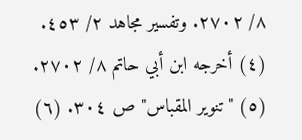٨/ ٢٧٠٢. وتفسير مجاهد ٢/ ٤٥٣. (٤) أخرجه ابن أبي حاتم ٨/ ٢٧٠٢. (٥) "تنوير المقباس" ص ٣٠٤. (٦)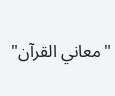"معاني القرآن"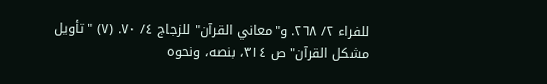للفراء ٢/ ٢٦٨. و"معاني القرآن" للزجاج ٤/ ٧٠. (٧) "تأويل مشكل القرآن" ص ٣١٤، بنصه، ونحوه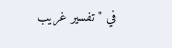في "تفسير غريب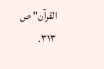القرآن" ص ٣١٣.